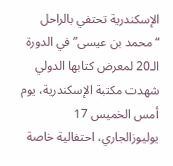الإسكندرية تحتفي بالراحل “محمد بن عيسى” في الدورة الـ20 لمعرض كتابها الدولي
شهدت مكتبة الإسكندرية، يوم أمس الخميس 17 يوليوزالجاري، احتفالية خاصة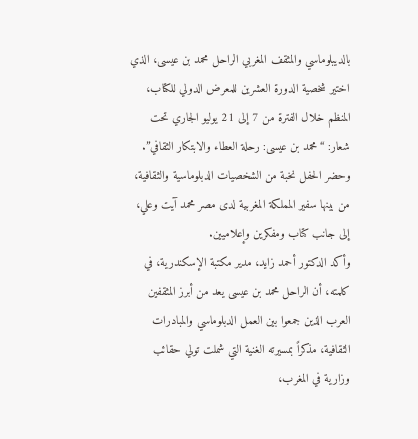بالديبلوماسي والمثقف المغربي الراحل محمد بن عيسى، الذي اختير شخصية الدورة العشرين للمعرض الدولي للكتاب، المنظم خلال الفترة من 7 إلى 21 يوليو الجاري تحت شعار: “محمد بن عيسى: رحلة العطاء والابتكار الثقافي”.
وحضر الحفل نخبة من الشخصيات الدبلوماسية والثقافية، من بينها سفير المملكة المغربية لدى مصر محمد آيت وعلي، إلى جانب كتاب ومفكرين وإعلاميين.
وأكد الدكتور أحمد زايد، مدير مكتبة الإسكندرية، في كلمته، أن الراحل محمد بن عيسى يعد من أبرز المثقفين العرب الذين جمعوا بين العمل الدبلوماسي والمبادرات الثقافية، مذكراً بمسيرته الغنية التي شملت تولي حقائب وزارية في المغرب،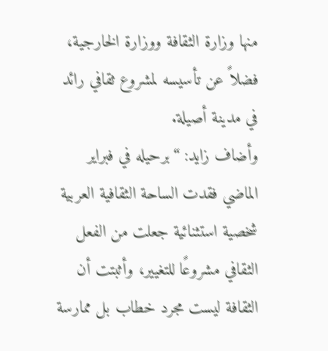منها وزارة الثقافة ووزارة الخارجية، فضلاً عن تأسيسه لمشروع ثقافي رائد في مدينة أصيلة.
وأضاف زايد: “برحيله في فبراير الماضي فقدت الساحة الثقافية العربية شخصية استثنائية جعلت من الفعل الثقافي مشروعًا للتغيير، وأثبتت أن الثقافة ليست مجرد خطاب بل ممارسة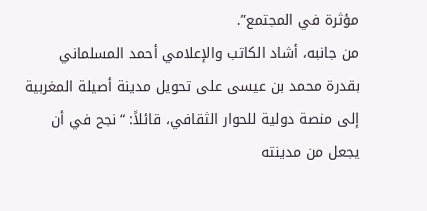مؤثرة في المجتمع”.
من جانبه، أشاد الكاتب والإعلامي أحمد المسلماني بقدرة محمد بن عيسى على تحويل مدينة أصيلة المغربية إلى منصة دولية للحوار الثقافي، قائلاً: “نجح في أن يجعل من مدينته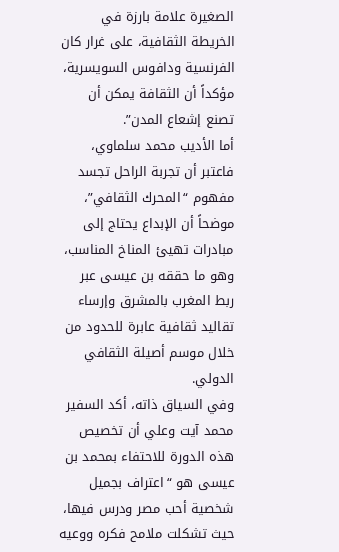الصغيرة علامة بارزة في الخريطة الثقافية، على غرار كان الفرنسية ودافوس السويسرية، مؤكداً أن الثقافة يمكن أن تصنع إشعاع المدن”.
أما الأديب محمد سلماوي، فاعتبر أن تجربة الراحل تجسد مفهوم “المحرك الثقافي”، موضحاً أن الإبداع يحتاج إلى مبادرات تهيئ المناخ المناسب، وهو ما حققه بن عيسى عبر ربط المغرب بالمشرق وإرساء تقاليد ثقافية عابرة للحدود من خلال موسم أصيلة الثقافي الدولي.
وفي السياق ذاته، أكد السفير محمد آيت وعلي أن تخصيص هذه الدورة للاحتفاء بمحمد بن عيسى هو “اعتراف بجميل شخصية أحب مصر ودرس فيها، حيث تشكلت ملامح فكره ووعيه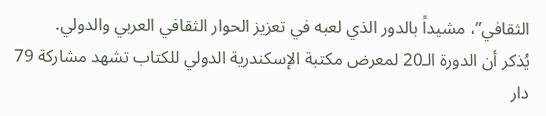الثقافي”، مشيداً بالدور الذي لعبه في تعزيز الحوار الثقافي العربي والدولي.
يُذكر أن الدورة الـ20 لمعرض مكتبة الإسكندرية الدولي للكتاب تشهد مشاركة 79 دار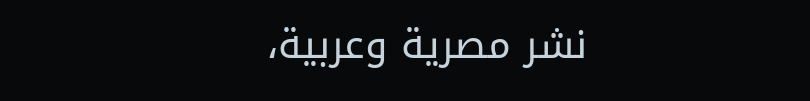نشر مصرية وعربية،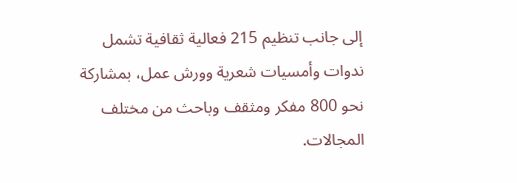إلى جانب تنظيم 215 فعالية ثقافية تشمل ندوات وأمسيات شعرية وورش عمل، بمشاركة نحو 800 مفكر ومثقف وباحث من مختلف المجالات.